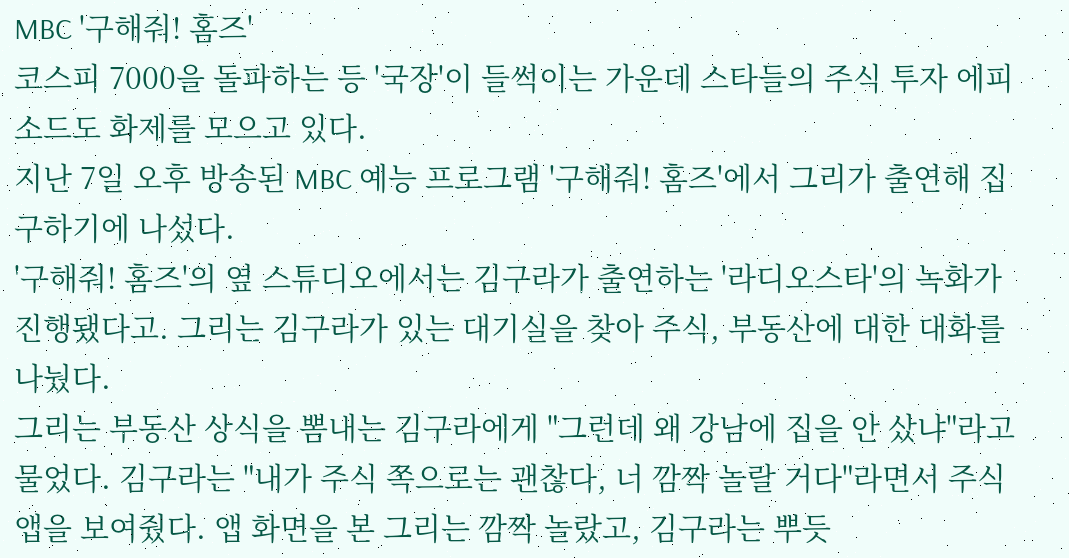MBC '구해줘! 홈즈'
코스피 7000을 돌파하는 등 '국장'이 들썩이는 가운데 스타들의 주식 투자 에피소드도 화제를 모으고 있다.
지난 7일 오후 방송된 MBC 예능 프로그램 '구해줘! 홈즈'에서 그리가 출연해 집 구하기에 나섰다.
'구해줘! 홈즈'의 옆 스튜디오에서는 김구라가 출연하는 '라디오스타'의 녹화가 진행됐다고. 그리는 김구라가 있는 대기실을 찾아 주식, 부동산에 대한 대화를 나눴다.
그리는 부동산 상식을 뽐내는 김구라에게 "그런데 왜 강남에 집을 안 샀냐"라고 물었다. 김구라는 "내가 주식 쪽으로는 괜찮다, 너 깜짝 놀랄 거다"라면서 주식 앱을 보여줬다. 앱 화면을 본 그리는 깜짝 놀랐고, 김구라는 뿌듯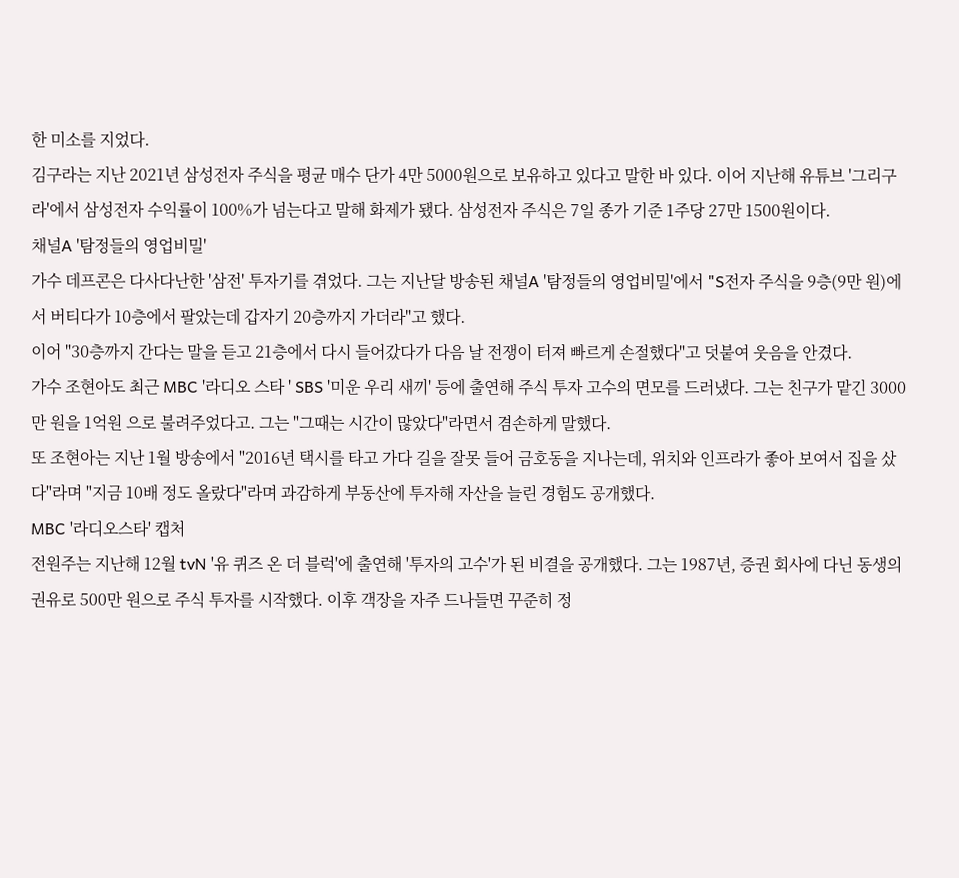한 미소를 지었다.
김구라는 지난 2021년 삼성전자 주식을 평균 매수 단가 4만 5000원으로 보유하고 있다고 말한 바 있다. 이어 지난해 유튜브 '그리구라'에서 삼성전자 수익률이 100%가 넘는다고 말해 화제가 됐다. 삼성전자 주식은 7일 종가 기준 1주당 27만 1500원이다.
채널A '탐정들의 영업비밀'
가수 데프콘은 다사다난한 '삼전' 투자기를 겪었다. 그는 지난달 방송된 채널A '탐정들의 영업비밀'에서 "S전자 주식을 9층(9만 원)에서 버티다가 10층에서 팔았는데 갑자기 20층까지 가더라"고 했다.
이어 "30층까지 간다는 말을 듣고 21층에서 다시 들어갔다가 다음 날 전쟁이 터져 빠르게 손절했다"고 덧붙여 웃음을 안겼다.
가수 조현아도 최근 MBC '라디오 스타 ' SBS '미운 우리 새끼' 등에 출연해 주식 투자 고수의 면모를 드러냈다. 그는 친구가 맡긴 3000만 원을 1억원 으로 불려주었다고. 그는 "그때는 시간이 많았다"라면서 겸손하게 말했다.
또 조현아는 지난 1월 방송에서 "2016년 택시를 타고 가다 길을 잘못 들어 금호동을 지나는데, 위치와 인프라가 좋아 보여서 집을 샀다"라며 "지금 10배 정도 올랐다"라며 과감하게 부동산에 투자해 자산을 늘린 경험도 공개했다.
MBC '라디오스타' 캡처
전원주는 지난해 12월 tvN '유 퀴즈 온 더 블럭'에 출연해 '투자의 고수'가 된 비결을 공개했다. 그는 1987년, 증권 회사에 다닌 동생의 권유로 500만 원으로 주식 투자를 시작했다. 이후 객장을 자주 드나들면 꾸준히 정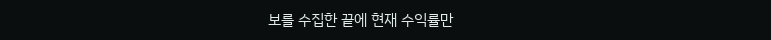보를 수집한 끝에 현재 수익률만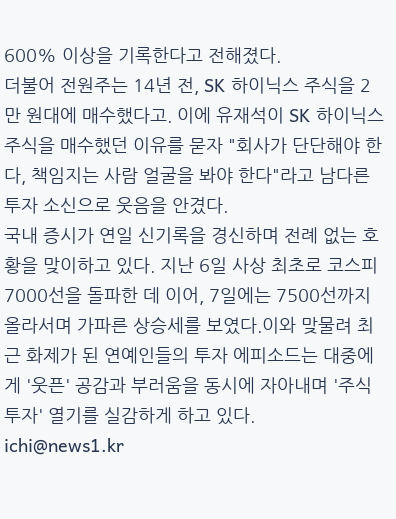600% 이상을 기록한다고 전해졌다.
더불어 전원주는 14년 전, SK 하이닉스 주식을 2만 원대에 매수했다고. 이에 유재석이 SK 하이닉스 주식을 매수했던 이유를 묻자 "회사가 단단해야 한다, 책임지는 사람 얼굴을 봐야 한다"라고 남다른 투자 소신으로 웃음을 안겼다.
국내 증시가 연일 신기록을 경신하며 전례 없는 호황을 맞이하고 있다. 지난 6일 사상 최초로 코스피 7000선을 돌파한 데 이어, 7일에는 7500선까지 올라서며 가파른 상승세를 보였다.이와 맞물려 최근 화제가 된 연예인들의 투자 에피소드는 대중에게 '웃픈' 공감과 부러움을 동시에 자아내며 '주식 투자' 열기를 실감하게 하고 있다.
ichi@news1.kr